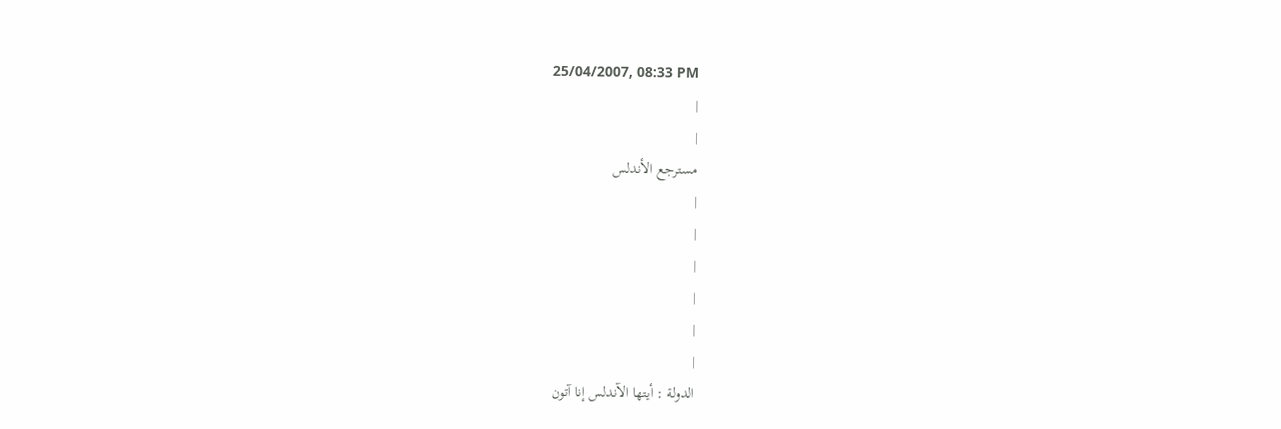25/04/2007, 08:33 PM
|
|
مسترجع الأندلس
|
|
|
|
|
|
الدولة : أيتها الآندلس إنا آتون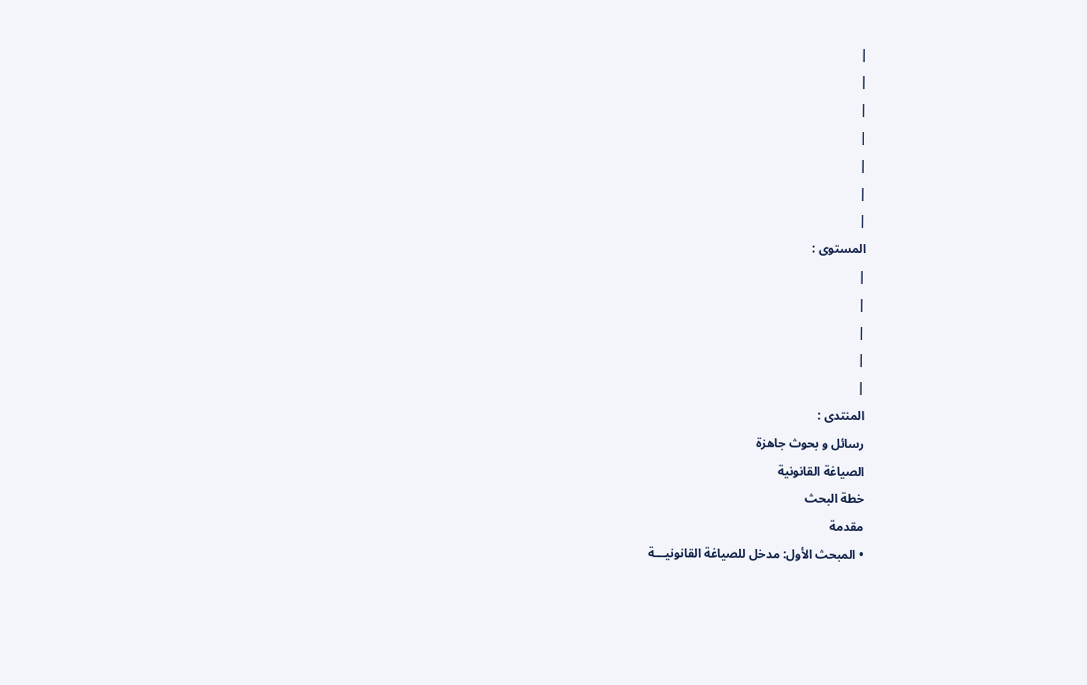|
|
|
|
|
|
|
المستوى :
|
|
|
|
|
المنتدى :
رسائل و بحوث جاهزة
الصياغة القانونية
خطة البحث
مقدمة
• المبحث الأول: مدخل للصياغة القانونيـــة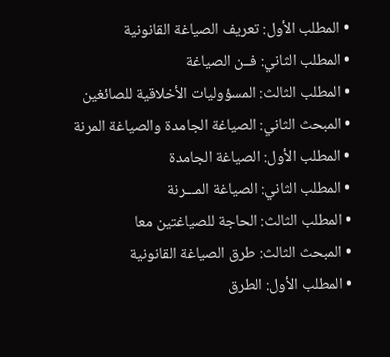• المطلب الأول: تعريف الصياغة القانونية
• المطلب الثاني: فــن الصياغة
• المطلب الثالث: المسؤوليات الأخلاقية للصائغين
• المبحث الثاني: الصياغة الجامدة والصياغة المرنة
• المطلب الأول: الصياغة الجامدة
• المطلب الثاني: الصياغة المـــرنة
• المطلب الثالث: الحاجة للصياغتين معا
• المبحث الثالث: طرق الصياغة القانونية
• المطلب الأول: الطرق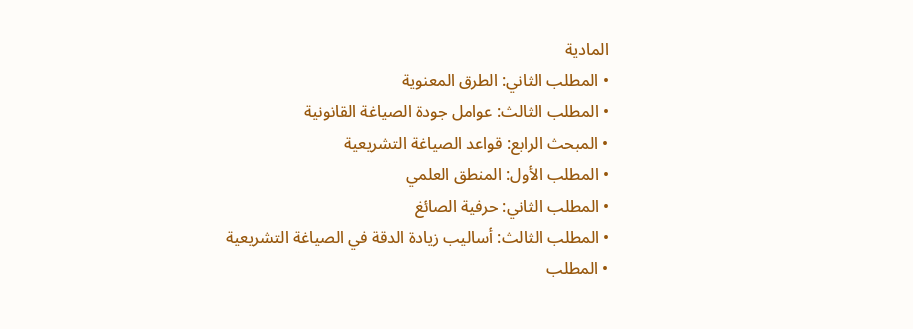المادية
• المطلب الثاني: الطرق المعنوية
• المطلب الثالث: عوامل جودة الصياغة القانونية
• المبحث الرابع: قواعد الصياغة التشريعية
• المطلب الأول: المنطق العلمي
• المطلب الثاني: حرفية الصائغ
• المطلب الثالث: أساليب زيادة الدقة في الصياغة التشريعية
• المطلب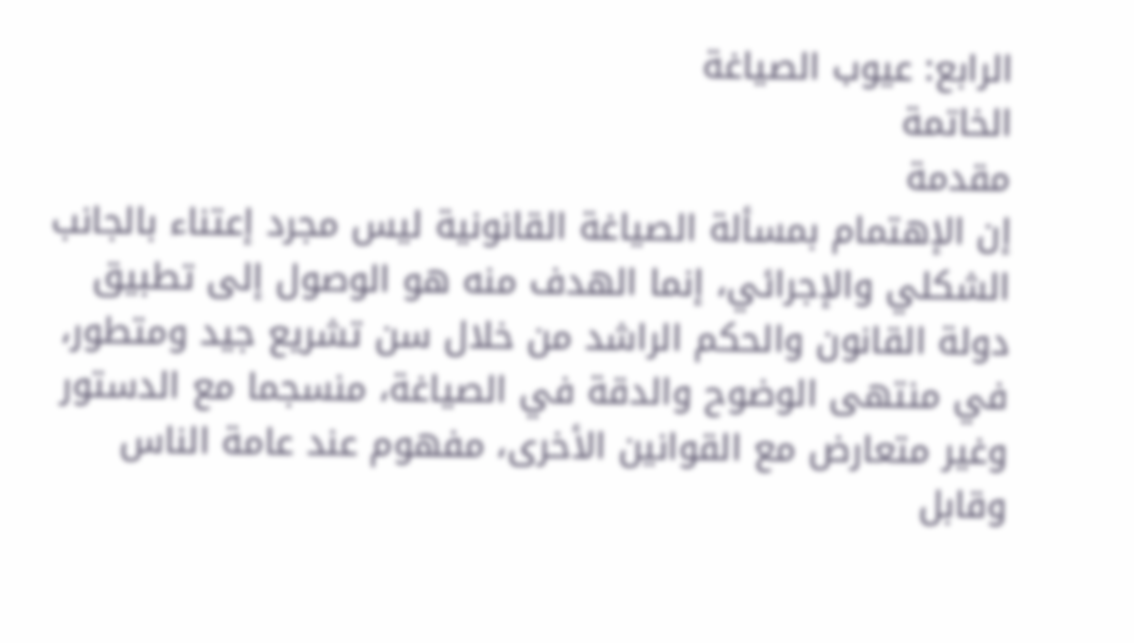الرابع: عيوب الصياغة
الخاتمة
مقدمة
إن الإهتمام بمسألة الصياغة القانونية ليس مجرد إعتناء بالجانب الشكلي والإجرائي، إنما الهدف منه هو الوصول إلى تطبيق دولة القانون والحكم الراشد من خلال سن تشريع جيد ومتطور، في منتهى الوضوح والدقة في الصياغة، منسجما مع الدستور وغير متعارض مع القوانين الأخرى، مفهوم عند عامة الناس وقابل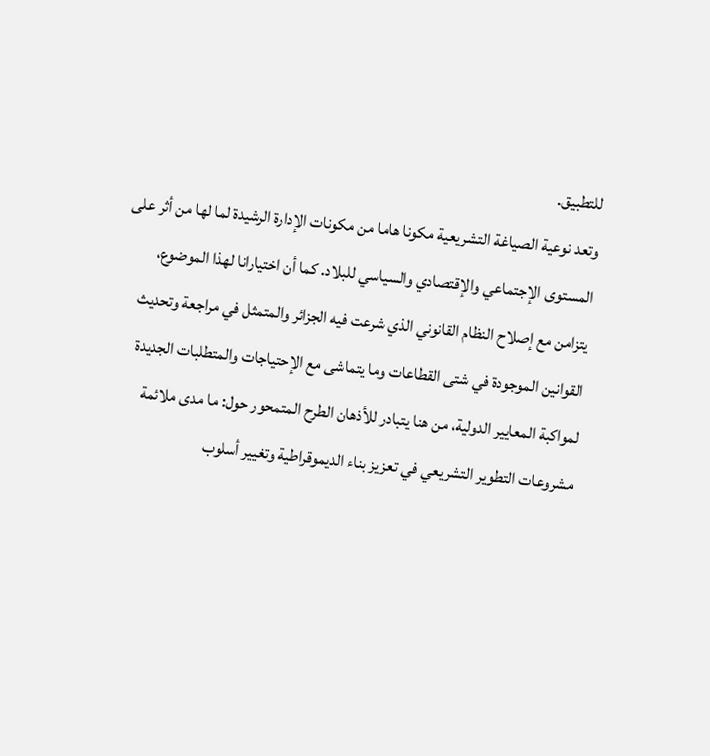للتطبيق.
وتعد نوعية الصياغة التشريعية مكونا هاما من مكونات الإدارة الرشيدة لما لها من أثر على المستوى الإجتماعي والإقتصادي والسياسي للبلاد. كما أن اختيارانا لهذا الموضوع، يتزامن مع إصلاح النظام القانوني الذي شرعت فيه الجزائر والمتمثل في مراجعة وتحديث القوانين الموجودة في شتى القطاعات وما يتماشى مع الإحتياجات والمتطلبات الجديدة لمواكبة المعايير الدولية، من هنا يتبادر للأذهان الطرح المتمحور حول: ما مدى ملائمة مشروعات التطوير التشريعي في تعزيز بناء الديموقراطية وتغيير أسلوب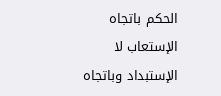الحكم باتجاه الإستعاب لا الإستبداد وباتجاه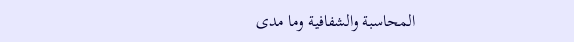المحاسبة والشفافية وما مدى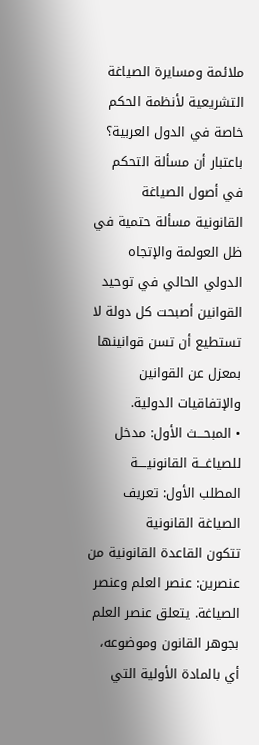ملائمة ومسايرة الصياغة التشريعية لأنظمة الحكم خاصة في الدول العربية؟
باعتبار أن مسألة التحكم في أصول الصياغة القانونية مسألة حتمية في ظل العولمة والإتجاه الدولي الحالي في توحيد القوانين أصبحت كل دولة لا تستطيع أن تسن قوانينها بمعزل عن القوانين والإتفاقيات الدولية.
• المبحـــث الأول: مدخل للصياغـــة القانونيــــة
المطلب الأول: تعريف الصياغة القانونية
تتكون القاعدة القانونية من عنصرين: عنصر العلم وعنصر الصياغة. يتعلق عنصر العلم بجوهر القانون وموضوعه، أي بالمادة الأولية التي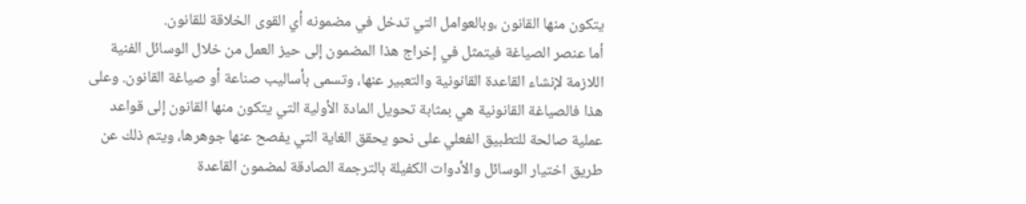يتكون منها القانون ،وبالعوامل التي تدخل في مضمونه أي القوى الخلاقة للقانون.
أما عنصر الصياغة فيتمثل في إخراج هذا المضمون إلى حيز العمل من خلال الوسائل الفنية اللازمة لإنشاء القاعدة القانونية والتعبير عنها، وتسمى بأساليب صناعة أو صياغة القانون. وعلى هذا فالصياغة القانونية هي بمثابة تحويل المادة الأولية التي يتكون منها القانون إلى قواعد عملية صالحة للتطبيق الفعلي على نحو يحقق الغاية التي يفصح عنها جوهرها، ويتم ذلك عن طريق اختيار الوسائل والأدوات الكفيلة بالترجمة الصادقة لمضمون القاعدة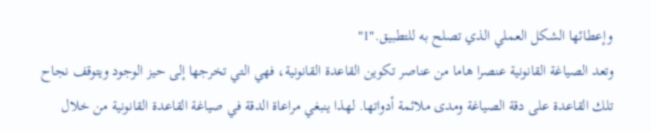وإعطائها الشكل العملي الذي تصلح به للتطبيق."1"
وتعد الصياغة القانونية عنصرا هاما من عناصر تكوين القاعدة القانونية، فهي التي تخرجها إلى حيز الوجود ويتوقف نجاح تلك القاعدة على دقة الصياغة ومدى ملائمة أدواتها. لهذا ينبغي مراعاة الدقة في صياغة القاعدة القانونية من خلال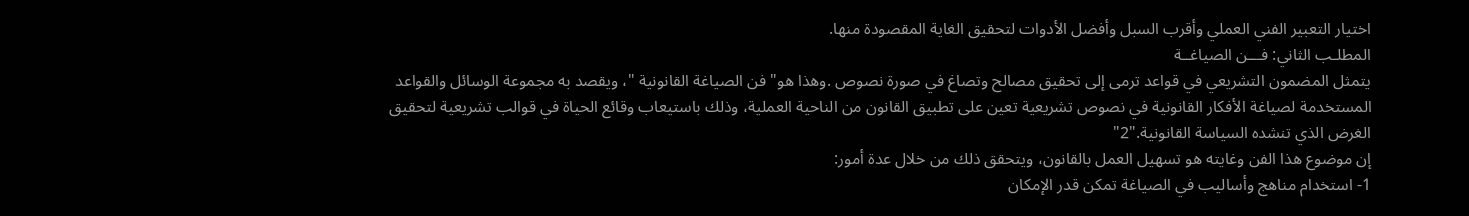اختيار التعبير الفني العملي وأقرب السبل وأفضل الأدوات لتحقيق الغاية المقصودة منها.
المطلـب الثاني: فـــن الصياغــة
يتمثل المضمون التشريعي في قواعد ترمى إلى تحقيق مصالح وتصاغ في صورة نصوص .وهذا هو" فن الصياغة القانونية "، ويقصد به مجموعة الوسائل والقواعد المستخدمة لصياغة الأفكار القانونية في نصوص تشريعية تعين على تطبيق القانون من الناحية العملية، وذلك باستيعاب وقائع الحياة في قوالب تشريعية لتحقيق الغرض الذي تنشده السياسة القانونية."2"
إن موضوع هذا الفن وغايته هو تسهيل العمل بالقانون، ويتحقق ذلك من خلال عدة أمور:
1- استخدام مناهج وأساليب في الصياغة تمكن قدر الإمكان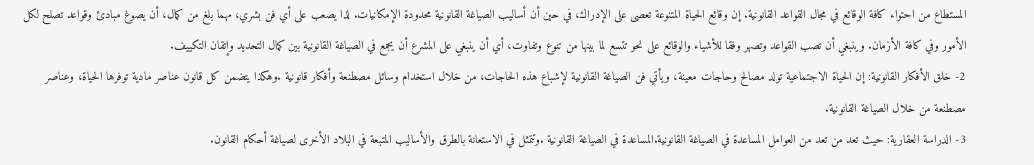المستطاع من احتواء كافة الوقائع في مجال القواعد القانونية. إن وقائع الحياة المتنوعة تعصى على الإدراك، في حين أن أساليب الصياغة القانونية محدودة الإمكانيات. لذا يصعب على أي فن بشري، مهما بلغ من كمال، أن يصوغ مبادئ وقواعد تصلح لكل الأمور وفي كافة الأزمان. وينبغي أن تصب القواعد وتصهر وفقا للأشياء والوقائع على نحو تتسع لما بينها من تنوع وتفاوت، أي أن ينبغي على المشرع أن يجمع في الصياغة القانونية بين كمال التحديد وإتقان التكييف.
2- خلق الأفكار القانونية: إن الحياة الاجتماعية تولد مصالح وحاجات معينة، ويأتي فن الصياغة القانونية لإشباع هذه الحاجات، من خلال استخدام وسائل مصطنعة وأفكار قانونية .وهكذا يتضمن كل قانون عناصر مادية توفرها الحياة، وعناصر مصطنعة من خلال الصياغة القانونية.
3- الدراسة العقارية: حيث تعد من تعد من العوامل المساعدة في الصياغة القانونية.المساعدة في الصياغة القانونية .وتتمثل في الاستعانة بالطرق والأساليب المتبعة في البلاد الأخرى لصياغة أحكام القانون.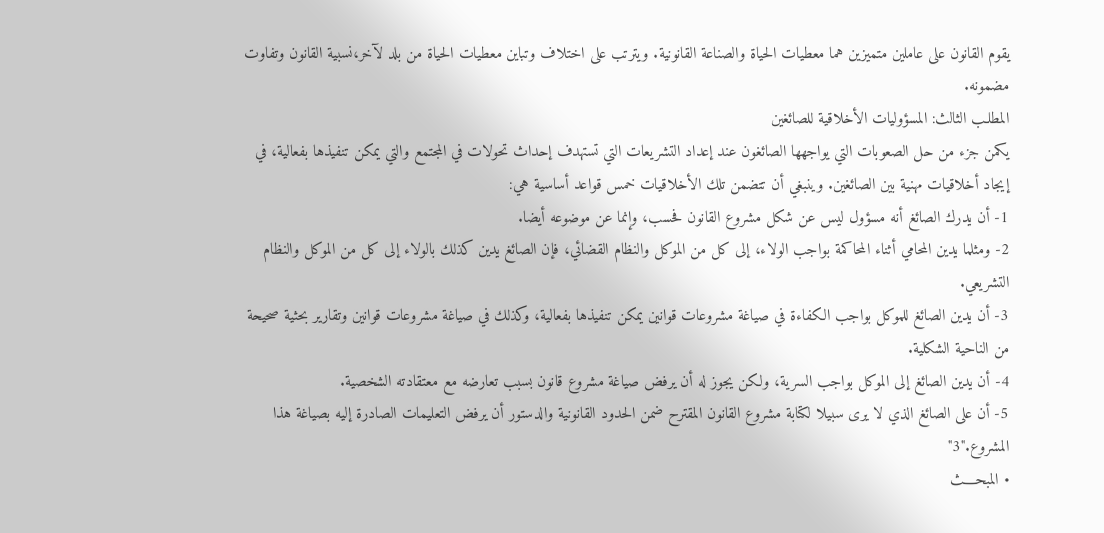يقوم القانون على عاملين متميزين هما معطيات الحياة والصناعة القانونية. ويترتب على اختلاف وتباين معطيات الحياة من بلد لآخر،نسبية القانون وتفاوت مضمونه.
المطلـب الثالث: المسؤوليات الأخلاقية للصائغين
يكمن جزء من حل الصعوبات التي يواجهها الصائغون عند إعداد التشريعات التي تستهدف إحداث تحولات في المجتمع والتي يمكن تنفيذها بفعالية، في إيجاد أخلاقيات مهنية بين الصائغين. وينبغي أن تتضمن تلك الأخلاقيات خمس قواعد أساسية هي:
1- أن يدرك الصائغ أنه مسؤول ليس عن شكل مشروع القانون فحسب، وإنما عن موضوعه أيضا.
2- ومثلما يدين المحامي أثناء المحاكمة بواجب الولاء، إلى كل من الموكل والنظام القضائي، فإن الصائغ يدين كذلك بالولاء إلى كل من الموكل والنظام التشريعي.
3- أن يدين الصائغ للموكل بواجب الكفاءة في صياغة مشروعات قوانين يمكن تنفيذها بفعالية، وكذلك في صياغة مشروعات قوانين وتقارير بحثية صحيحة من الناحية الشكلية.
4- أن يدين الصائغ إلى الموكل بواجب السرية، ولكن يجوز له أن يرفض صياغة مشروع قانون بسبب تعارضه مع معتقادته الشخصية.
5- أن على الصائغ الذي لا يرى سبيلا لكتابة مشروع القانون المقترح ضمن الحدود القانونية والدستور أن يرفض التعليمات الصادرة إليه بصياغة هذا المشروع."3"
• المبحــــث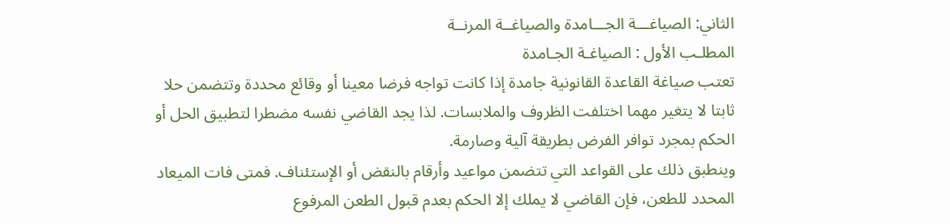الثاني: الصياغـــة الجـــامدة والصياغــة المرنــة
المطلـب الأول : الصياغـة الجـامدة
تعتب صياغة القاعدة القانونية جامدة إذا كانت تواجه فرضا معينا أو وقائع محددة وتتضمن حلا ثابتا لا يتغير مهما اختلفت الظروف والملابسات. لذا يجد القاضي نفسه مضطرا لتطبيق الحل أو الحكم بمجرد توافر الفرض بطريقة آلية وصارمة.
وينطبق ذلك على القواعد التي تتضمن مواعيد وأرقام بالنقض أو الإستئناف. فمتى فات الميعاد المحدد للطعن، فإن القاضي لا يملك إلا الحكم بعدم قبول الطعن المرفوع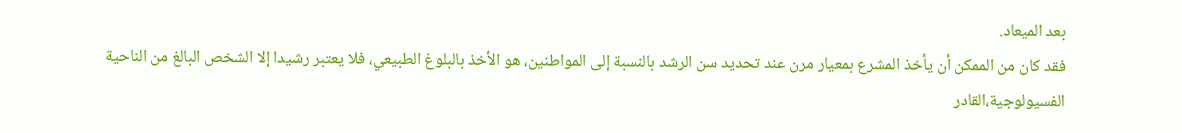بعد الميعاد.
فقد كان من الممكن أن يأخذ المشرع بمعيار مرن عند تحديد سن الرشد بالنسبة إلى المواطنين، هو الأخذ بالبلوغ الطبيعي، فلا يعتبر رشيدا إلا الشخص البالغ من الناحية الفسيولوجية،القادر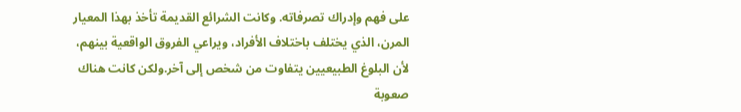على فهم وإدراك تصرفاته. وكانت الشرائع القديمة تأخذ بهذا المعيار المرن، الذي يختلف باختلاف الأفراد، ويراعي الفروق الواقعية بينهم، لأن البلوغ الطبيعيين يتفاوت من شخص إلى آخر.ولكن كانت هناك صعوبة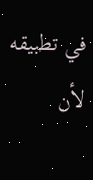في تطبيقه لأن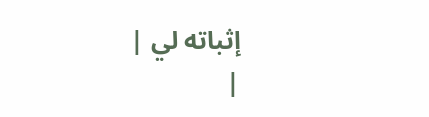إثباته لي |
|